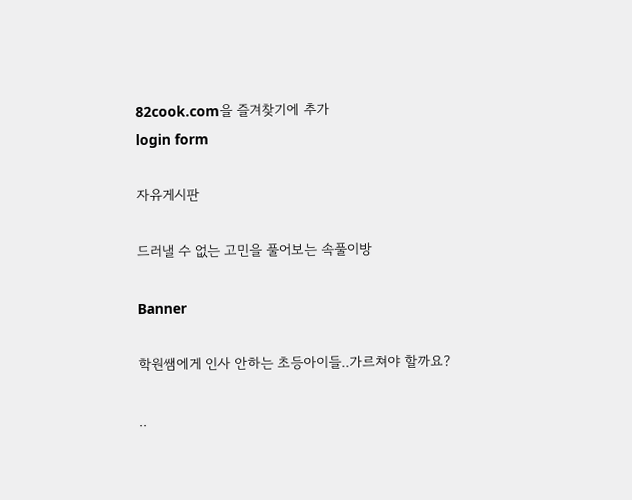82cook.com을 즐겨찾기에 추가
login form

자유게시판

드러낼 수 없는 고민을 풀어보는 속풀이방

Banner

학원쌤에게 인사 안하는 초등아이들..가르쳐야 할까요?

..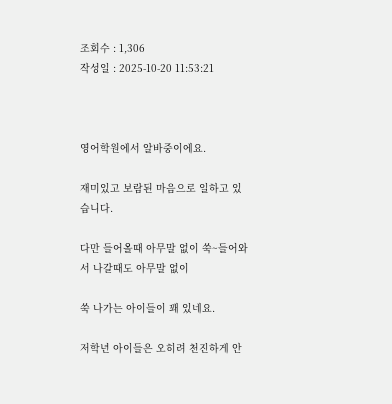조회수 : 1,306
작성일 : 2025-10-20 11:53:21



영어학원에서 알바중이에요.

재미있고 보람된 마음으로 일하고 있습니다.

다만 들어올때 아무말 없이 쑥~들어와서 나갈때도 아무말 없이

쑥 나가는 아이들이 꽤 있네요.

저학년 아이들은 오히려 천진하게 안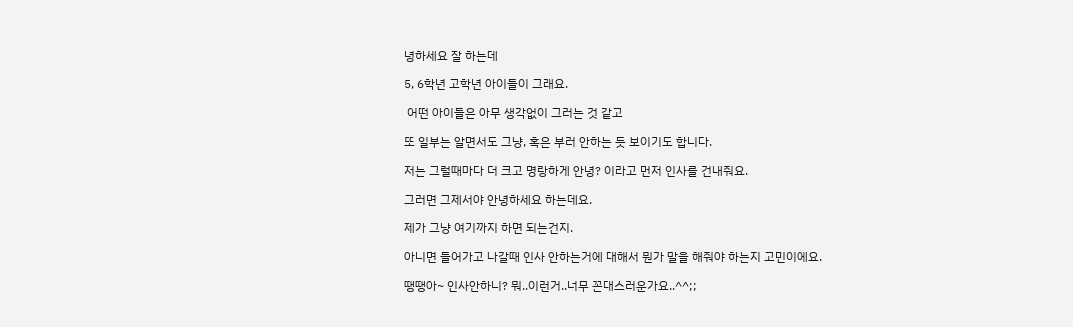녕하세요 잘 하는데

5, 6학년 고학년 아이들이 그래요.

 어떤 아이들은 아무 생각없이 그러는 것 같고

또 일부는 알면서도 그냥, 혹은 부러 안하는 듯 보이기도 합니다.

저는 그럴때마다 더 크고 명랑하게 안녕? 이라고 먼저 인사를 건내줘요.

그러면 그제서야 안녕하세요 하는데요.

제가 그냥 여기까지 하면 되는건지.

아니면 들어가고 나갈때 인사 안하는거에 대해서 뭔가 말을 해줘야 하는지 고민이에요.

땡땡아~ 인사안하니? 뭐..이런거..너무 꼰대스러운가요..^^;;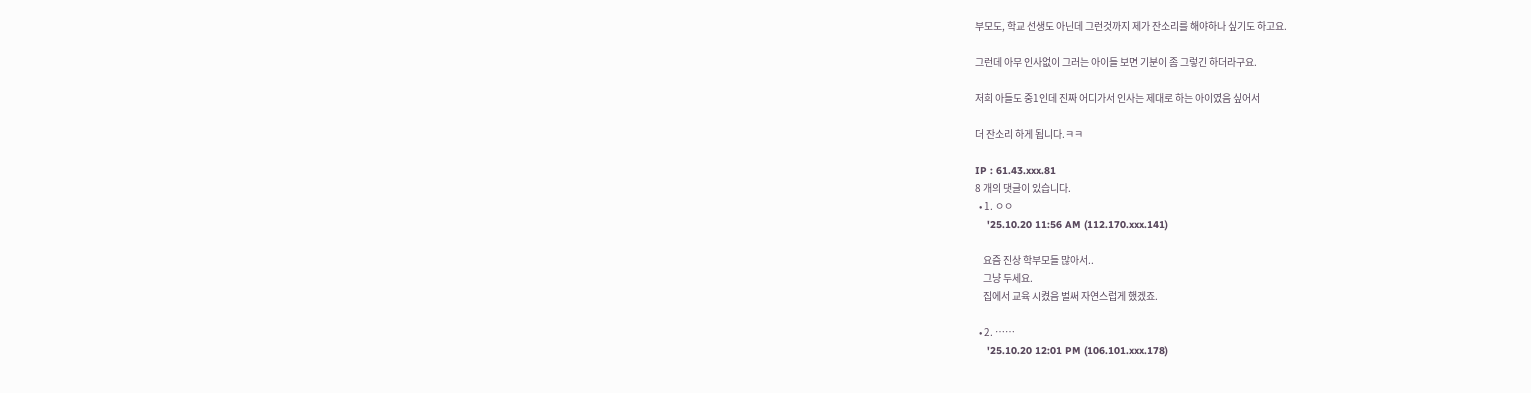부모도, 학교 선생도 아닌데 그런것까지 제가 잔소리를 해야하나 싶기도 하고요.

그런데 아무 인사없이 그러는 아이들 보면 기분이 좀 그렇긴 하더라구요.

저희 아들도 중1인데 진짜 어디가서 인사는 제대로 하는 아이였음 싶어서

더 잔소리 하게 됩니다.ㅋㅋ

IP : 61.43.xxx.81
8 개의 댓글이 있습니다.
  • 1. ㅇㅇ
    '25.10.20 11:56 AM (112.170.xxx.141)

    요즘 진상 학부모들 많아서..
    그냥 두세요.
    집에서 교육 시켰음 벌써 자연스럽게 했겠죠.

  • 2. ……
    '25.10.20 12:01 PM (106.101.xxx.178)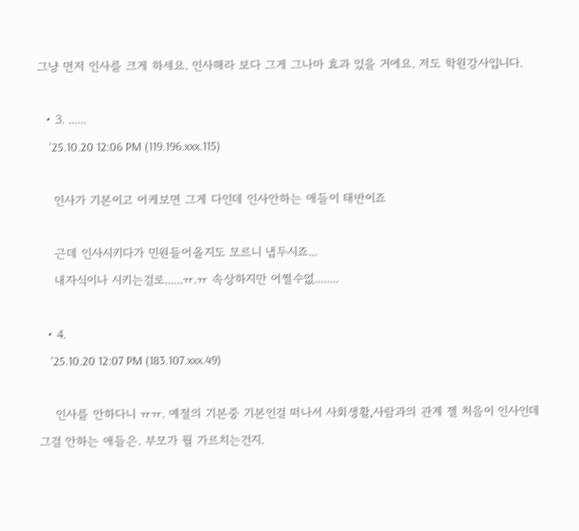그냥 먼저 인사를 크게 하세요. 인사해라 보다 그게 그나마 효과 있을 거에요. 저도 학원강사입니다.

  • 3. ......
    '25.10.20 12:06 PM (119.196.xxx.115)

    인사가 기본이고 어케보면 그게 다인데 인사안하는 애들이 태반이죠

    근데 인사시키다가 민원들어올지도 모르니 냅두시죠...
    내자식이나 시키는걸로......ㅠ.ㅠ 속상하지만 어쩔수없........

  • 4.
    '25.10.20 12:07 PM (183.107.xxx.49)

    인사를 안하다니 ㅠㅠ. 예절의 기본중 기본인걸 떠나서 사회생활,사람과의 관계 젤 처음이 인사인데 그걸 안하는 애들은. 부모가 뭘 가르치는건지.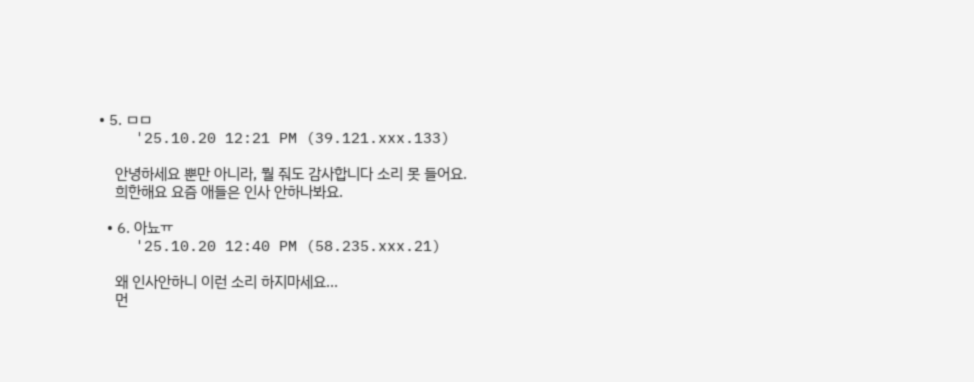• 5. ㅁㅁ
    '25.10.20 12:21 PM (39.121.xxx.133)

    안녕하세요 뿐만 아니라, 뭘 줘도 감사합니다 소리 못 들어요.
    희한해요 요즘 애들은 인사 안하나봐요.

  • 6. 아뇨ㅠ
    '25.10.20 12:40 PM (58.235.xxx.21)

    왜 인사안하니 이런 소리 하지마세요...
    먼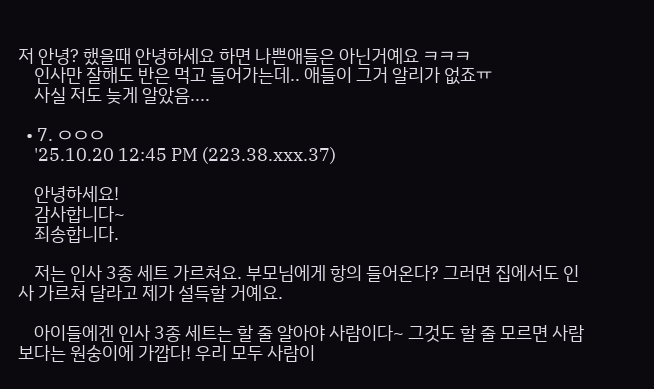저 안녕? 했을때 안녕하세요 하면 나쁜애들은 아닌거예요 ㅋㅋㅋ
    인사만 잘해도 반은 먹고 들어가는데.. 애들이 그거 알리가 없죠ㅠ
    사실 저도 늦게 알았음....

  • 7. ㅇㅇㅇ
    '25.10.20 12:45 PM (223.38.xxx.37)

    안녕하세요!
    감사합니다~
    죄송합니다.

    저는 인사 3종 세트 가르쳐요. 부모님에게 항의 들어온다? 그러면 집에서도 인사 가르쳐 달라고 제가 설득할 거예요.

    아이들에겐 인사 3종 세트는 할 줄 알아야 사람이다~ 그것도 할 줄 모르면 사람보다는 원숭이에 가깝다! 우리 모두 사람이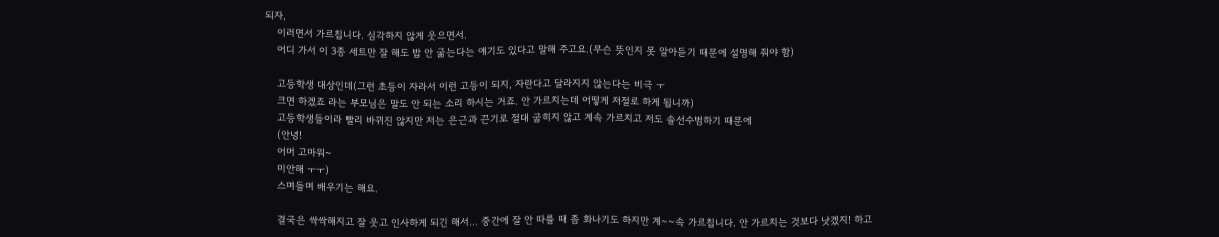되자,
    이러면서 가르칩니다. 심각하지 않게 웃으면서.
    어디 가서 이 3종 세트만 잘 해도 밥 안 굶는다는 얘기도 있다고 말해 주고요.(무슨 뜻인지 못 알아듣기 때문에 설명해 줘야 함)

    고등학생 대상인데(그런 초등이 자라서 이런 고등이 되지, 자란다고 달라지지 않는다는 비극 ㅜ
    크면 하겠죠 라는 부모님은 말도 안 되는 소리 하시는 거죠. 안 가르치는데 어떻게 저절로 하게 됩니까)
    고등학생들이라 빨리 바뀌진 않지만 저는 은근과 끈기로 절대 굽히지 않고 계속 가르치고 저도 솔선수범하기 때문에
    (안녕!
    어머 고마워~
    미안해 ㅜㅜ)
    스며들며 배우기는 해요.

    결국은 싹싹해지고 잘 웃고 인사하게 되긴 해서… 중간에 잘 안 따를 때 좀 화나기도 하지만 계~~속 가르칩니다. 안 가르치는 것보다 낫겠지! 하고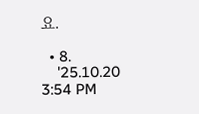요.

  • 8.
    '25.10.20 3:54 PM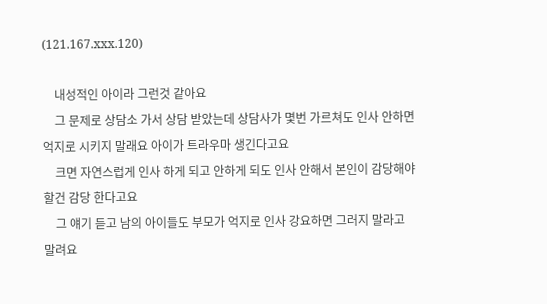(121.167.xxx.120)

    내성적인 아이라 그런것 같아요
    그 문제로 상담소 가서 상담 받았는데 상담사가 몇번 가르쳐도 인사 안하면 억지로 시키지 말래요 아이가 트라우마 생긴다고요
    크면 자연스럽게 인사 하게 되고 안하게 되도 인사 안해서 본인이 감당해야 할건 감당 한다고요
    그 얘기 듣고 남의 아이들도 부모가 억지로 인사 강요하면 그러지 말라고 말려요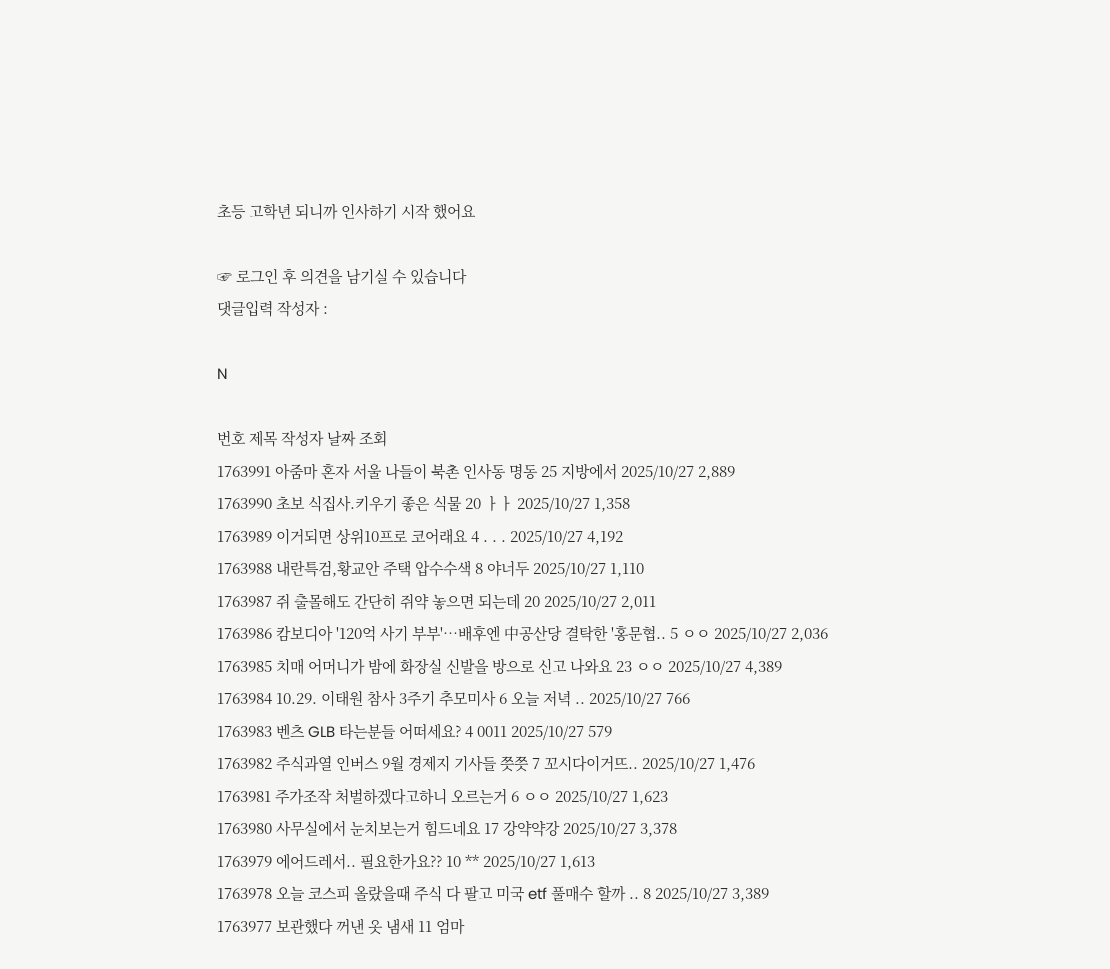초등 고학년 되니까 인사하기 시작 했어요

☞ 로그인 후 의견을 남기실 수 있습니다
댓글입력 작성자 :

N

번호 제목 작성자 날짜 조회
1763991 아줌마 혼자 서울 나들이 북촌 인사동 명동 25 지방에서 2025/10/27 2,889
1763990 초보 식집사.키우기 좋은 식물 20 ㅏㅏ 2025/10/27 1,358
1763989 이거되면 상위10프로 코어래요 4 . . . 2025/10/27 4,192
1763988 내란특검,황교안 주택 압수수색 8 야너두 2025/10/27 1,110
1763987 쥐 출몰해도 간단히 쥐약 놓으면 되는데 20 2025/10/27 2,011
1763986 캄보디아 '120억 사기 부부'…배후엔 中공산당 결탁한 '홍문협.. 5 ㅇㅇ 2025/10/27 2,036
1763985 치매 어머니가 밤에 화장실 신발을 방으로 신고 나와요 23 ㅇㅇ 2025/10/27 4,389
1763984 10.29. 이태원 참사 3주기 추모미사 6 오늘 저녁 .. 2025/10/27 766
1763983 벤츠 GLB 타는분들 어떠세요? 4 0011 2025/10/27 579
1763982 주식과열 인버스 9월 경제지 기사들 쯧쯧 7 꼬시다이거뜨.. 2025/10/27 1,476
1763981 주가조작 처벌하겠다고하니 오르는거 6 ㅇㅇ 2025/10/27 1,623
1763980 사무실에서 눈치보는거 힘드네요 17 강약약강 2025/10/27 3,378
1763979 에어드레서.. 필요한가요?? 10 ** 2025/10/27 1,613
1763978 오늘 코스피 올랐을때 주식 다 팔고 미국 etf 풀매수 할까 .. 8 2025/10/27 3,389
1763977 보관했다 꺼낸 옷 냄새 11 엄마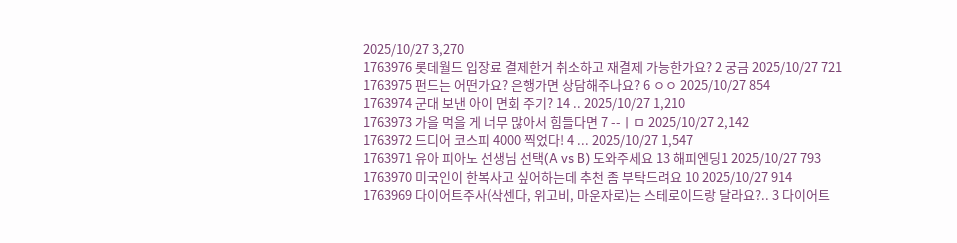2025/10/27 3,270
1763976 롯데월드 입장료 결제한거 취소하고 재결제 가능한가요? 2 궁금 2025/10/27 721
1763975 펀드는 어떤가요? 은행가면 상담해주나요? 6 ㅇㅇ 2025/10/27 854
1763974 군대 보낸 아이 면회 주기? 14 .. 2025/10/27 1,210
1763973 가을 먹을 게 너무 많아서 힘들다면 7 --ㅣㅁ 2025/10/27 2,142
1763972 드디어 코스피 4000 찍었다! 4 ... 2025/10/27 1,547
1763971 유아 피아노 선생님 선택(A vs B) 도와주세요 13 해피엔딩1 2025/10/27 793
1763970 미국인이 한복사고 싶어하는데 추천 좀 부탁드려요 10 2025/10/27 914
1763969 다이어트주사(삭센다, 위고비, 마운자로)는 스테로이드랑 달라요?.. 3 다이어트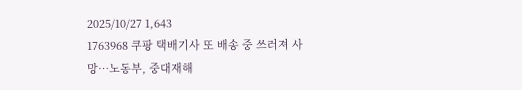2025/10/27 1,643
1763968 쿠팡 택배기사 또 배송 중 쓰러져 사망…노동부, 중대재해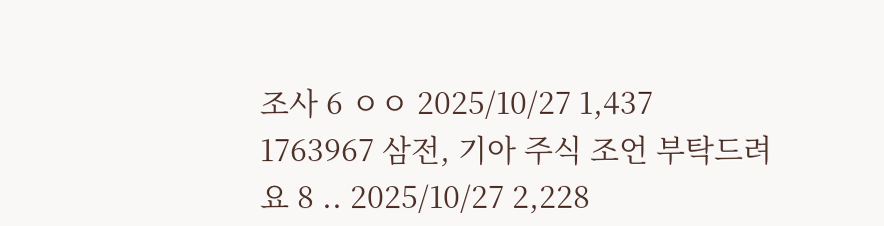조사 6 ㅇㅇ 2025/10/27 1,437
1763967 삼전, 기아 주식 조언 부탁드려요 8 .. 2025/10/27 2,228